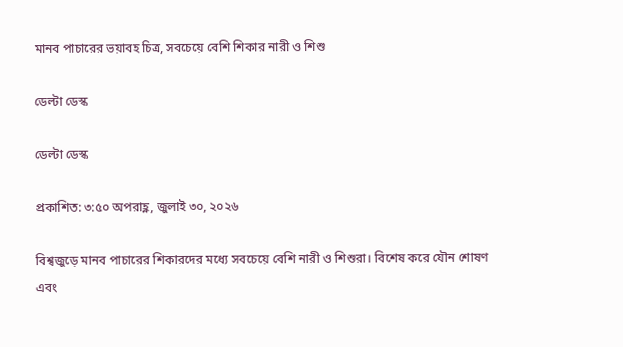মানব পাচারের ভয়াবহ চিত্র, সবচেয়ে বেশি শিকার নারী ও শিশু

ডেল্টা ডেস্ক

ডেল্টা ডেস্ক

প্রকাশিত: ৩:৫০ অপরাহ্ণ, জুলাই ৩০, ২০২৬

বিশ্বজুড়ে মানব পাচারের শিকারদের মধ্যে সবচেয়ে বেশি নারী ও শিশুরা। বিশেষ করে যৌন শোষণ এবং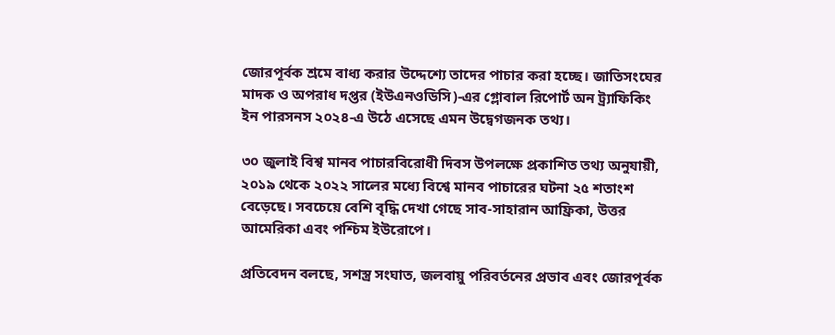জোরপূর্বক শ্রমে বাধ্য করার উদ্দেশ্যে তাদের পাচার করা হচ্ছে। জাতিসংঘের মাদক ও অপরাধ দপ্তর (ইউএনওডিসি)-এর গ্লোবাল রিপোর্ট অন ট্র্যাফিকিং ইন পারসনস ২০২৪-এ উঠে এসেছে এমন উদ্বেগজনক তথ্য।

৩০ জুলাই বিশ্ব মানব পাচারবিরোধী দিবস উপলক্ষে প্রকাশিত তথ্য অনুযায়ী, ২০১৯ থেকে ২০২২ সালের মধ্যে বিশ্বে মানব পাচারের ঘটনা ২৫ শতাংশ বেড়েছে। সবচেয়ে বেশি বৃদ্ধি দেখা গেছে সাব-সাহারান আফ্রিকা, উত্তর আমেরিকা এবং পশ্চিম ইউরোপে।

প্রতিবেদন বলছে, সশস্ত্র সংঘাত, জলবায়ু পরিবর্তনের প্রভাব এবং জোরপূর্বক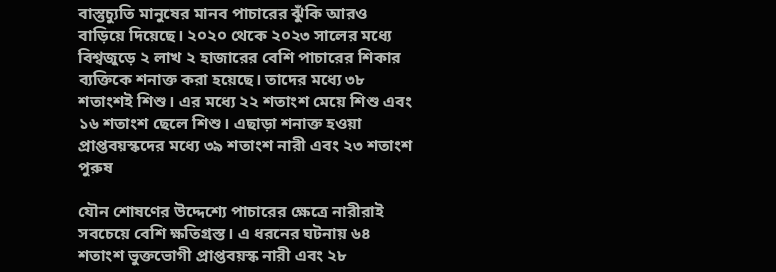বাস্তুচ্যুতি মানুষের মানব পাচারের ঝুঁকি আরও বাড়িয়ে দিয়েছে। ২০২০ থেকে ২০২৩ সালের মধ্যে বিশ্বজুড়ে ২ লাখ ২ হাজারের বেশি পাচারের শিকার ব্যক্তিকে শনাক্ত করা হয়েছে। তাদের মধ্যে ৩৮ শতাংশই শিশু। এর মধ্যে ২২ শতাংশ মেয়ে শিশু এবং ১৬ শতাংশ ছেলে শিশু। এছাড়া শনাক্ত হওয়া প্রাপ্তবয়স্কদের মধ্যে ৩৯ শতাংশ নারী এবং ২৩ শতাংশ পুরুষ

যৌন শোষণের উদ্দেশ্যে পাচারের ক্ষেত্রে নারীরাই সবচেয়ে বেশি ক্ষতিগ্রস্ত। এ ধরনের ঘটনায় ৬৪ শতাংশ ভুক্তভোগী প্রাপ্তবয়স্ক নারী এবং ২৮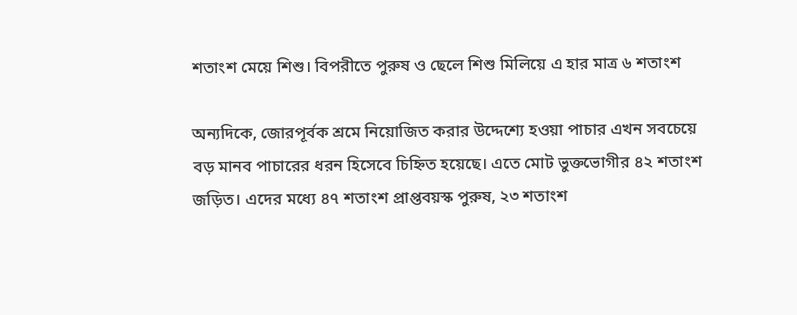শতাংশ মেয়ে শিশু। বিপরীতে পুরুষ ও ছেলে শিশু মিলিয়ে এ হার মাত্র ৬ শতাংশ

অন্যদিকে, জোরপূর্বক শ্রমে নিয়োজিত করার উদ্দেশ্যে হওয়া পাচার এখন সবচেয়ে বড় মানব পাচারের ধরন হিসেবে চিহ্নিত হয়েছে। এতে মোট ভুক্তভোগীর ৪২ শতাংশ জড়িত। এদের মধ্যে ৪৭ শতাংশ প্রাপ্তবয়স্ক পুরুষ, ২৩ শতাংশ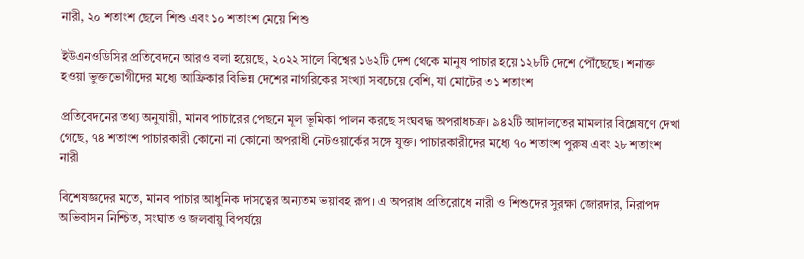নারী, ২০ শতাংশ ছেলে শিশু এবং ১০ শতাংশ মেয়ে শিশু

ইউএনওডিসির প্রতিবেদনে আরও বলা হয়েছে, ২০২২ সালে বিশ্বের ১৬২টি দেশ থেকে মানুষ পাচার হয়ে ১২৮টি দেশে পৌঁছেছে। শনাক্ত হওয়া ভুক্তভোগীদের মধ্যে আফ্রিকার বিভিন্ন দেশের নাগরিকের সংখ্যা সবচেয়ে বেশি, যা মোটের ৩১ শতাংশ

প্রতিবেদনের তথ্য অনুযায়ী, মানব পাচারের পেছনে মূল ভূমিকা পালন করছে সংঘবদ্ধ অপরাধচক্র। ৯৪২টি আদালতের মামলার বিশ্লেষণে দেখা গেছে, ৭৪ শতাংশ পাচারকারী কোনো না কোনো অপরাধী নেটওয়ার্কের সঙ্গে যুক্ত। পাচারকারীদের মধ্যে ৭০ শতাংশ পুরুষ এবং ২৮ শতাংশ নারী

বিশেষজ্ঞদের মতে, মানব পাচার আধুনিক দাসত্বের অন্যতম ভয়াবহ রূপ। এ অপরাধ প্রতিরোধে নারী ও শিশুদের সুরক্ষা জোরদার, নিরাপদ অভিবাসন নিশ্চিত, সংঘাত ও জলবায়ু বিপর্যয়ে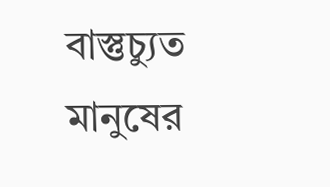বাস্তুচ্যুত মানুষের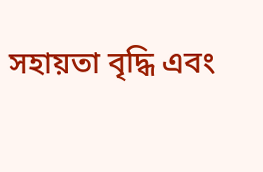সহায়তা বৃদ্ধি এবং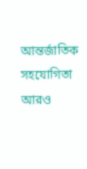আন্তর্জাতিক সহযোগিতা আরও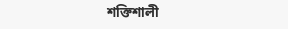শক্তিশালী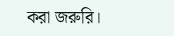করা জরুরি।